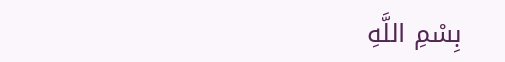بِسْمِ اللَّهِ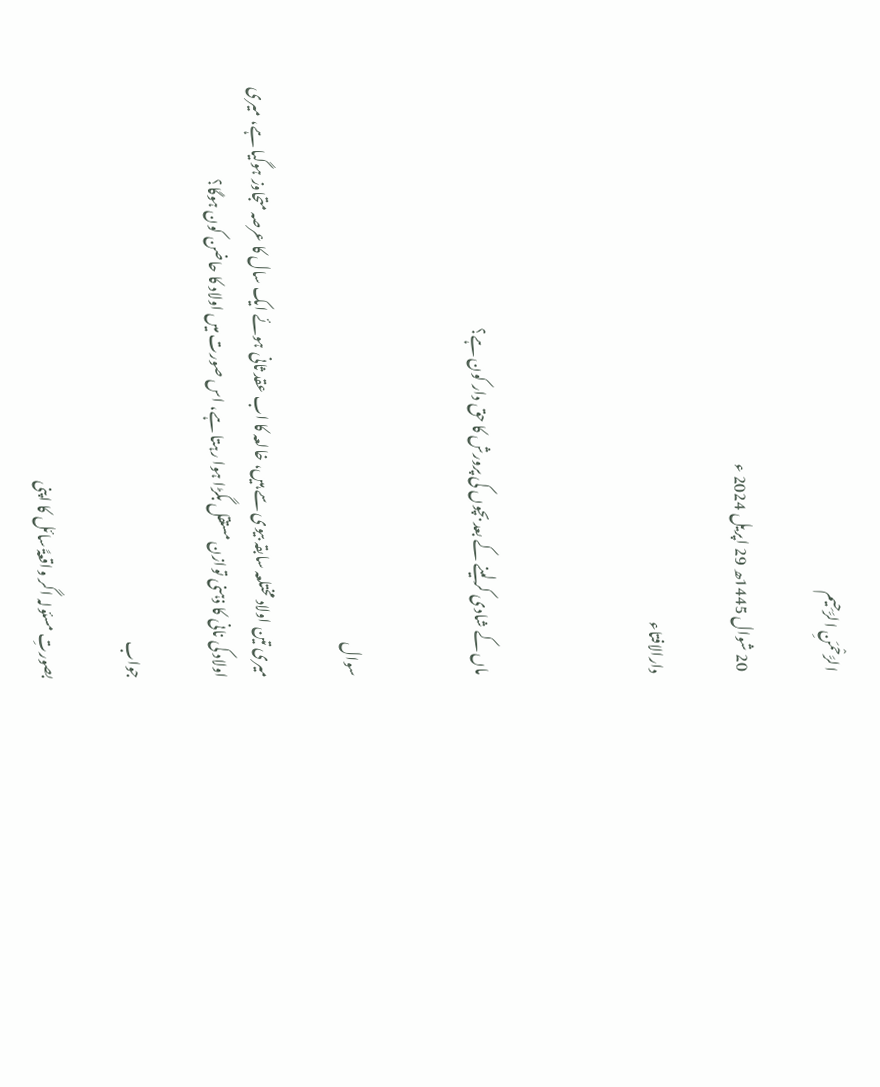الرَّحْمَنِ الرَّحِيم

20 شوال 1445ھ 29 اپریل 2024 ء

دارالافتاء



ماں کے شادی کرلینے کے بعد بچوں کی پرورش کا حق دار کون ہے؟


سوال

میری تین اولاد مختلعہ سابقہ بیوی سے ہیں، خالعہ کا اب عقد ثانی ہوئے ایک سال کا عرصہ متجاوز ہوگیا ہے، میری اولاد کی نانی کا ذہنی توازن مستقل بگڑا ہوا رہتا ہے، اس صورت میں اولاد کا حاضن کون ہوگا؟

جواب

بصورتِ مسئولہ اگر واقعۃً سائل کا اپنی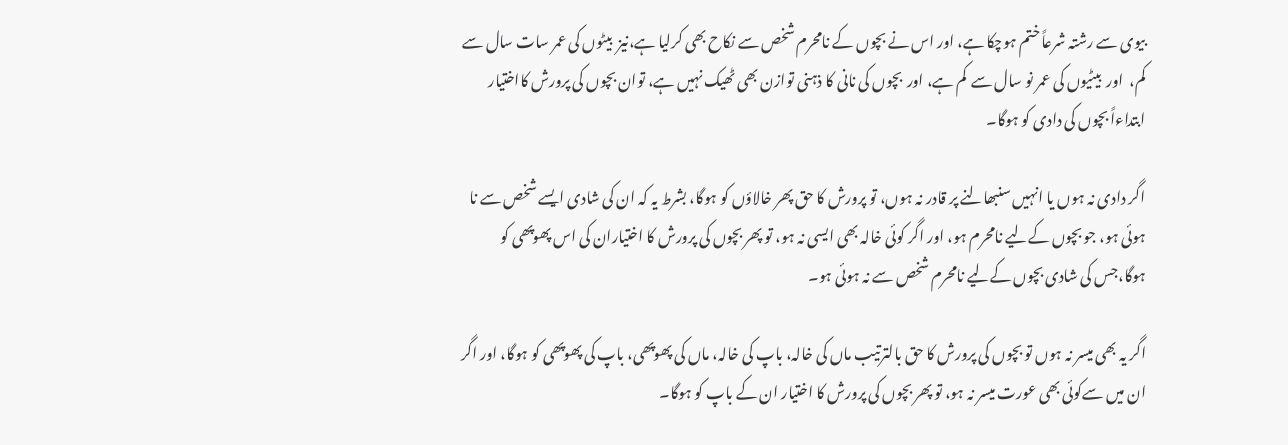بیوی سے رشتہ شرعاً ختم ہوچکا ہے، اور اس نے بچوں کے نامحرم شخص سے نکاح بھی کرلیا ہے،نیز  بیٹوں کی عمر سات سال سے کم،  اور  بیٹیوں کی عمر نو سال سے  کم ہے، اور  بچوں کی نانی کا ذہنی توازن بھی ٹھیک نہیں ہے، توان بچوں کی پرورش کااختیار ابتداءاً بچوں کی دادی کو ہوگا۔

اگر دادی نہ ہوں یا انہیں سنبھالنے پر قادر نہ ہوں، تو پرورش کا حق پھر خالاؤں کو ہوگا، بشرط یہ کہ ان کی شادی ایسے شخص سے نا ہوئی ہو، جو بچوں کےلیے نامحرم ہو، اور اگر کوئی خالہ بھی ایسی نہ ہو، تو پھر بچوں کی پرورش کا اختیاران کی اس پھوپھی کو ہوگا،جس کی شادی بچوں کےلیے نامحرم شخص سے نہ ہوئی ہو۔

اگر یہ بھی میسر نہ ہوں تو بچوں کی پرورش کا حق بالترتیب ماں کی خالہ، باپ کی خالہ، ماں کی پھوپھی، باپ کی پھوپھی کو ہوگا، اور اگر ان میں سےکوئی بھی عورت میسر نہ ہو، تو پھر بچوں کی پرورش کا اختیار ان کے باپ کو ہوگا۔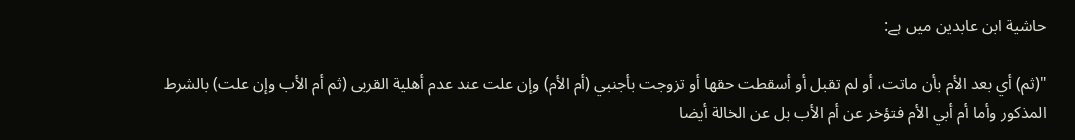حاشية ابن عابدين میں ہے:

"(ثم) أي بعد الأم بأن ماتت، أو لم تقبل أو أسقطت حقها أو تزوجت بأجنبي (أم الأم) وإن علت عند عدم أهلية القربى (ثم أم الأب وإن علت) بالشرط المذكور وأما أم أبي الأم فتؤخر عن أم الأب بل عن الخالة أيضا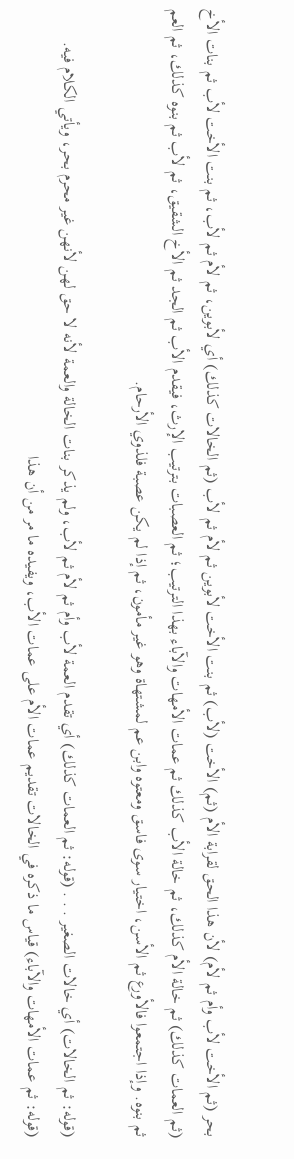بحر (ثم الأخت لأب وأم ثم لأم) لأن هذا الحق لقرابة الأم (ثم) الأخت (لأب) ثم بنت الأخت لأبوين ثم لأم ثم لأب (ثم الخالات كذلك) أي لأبوين، ثم لأم ثم لأب، ثم بنت الأخت لأب ثم بنات الأخ (ثم العمات كذلك) ثم خالة الأم كذلك، ثم خالة الأب كذلك ثم عمات الأمهات والآباء بهذا الترتيب؛ ثم العصبات بترتيب الإرث، فيقدم الأب ثم الجد ثم الأخ الشقيق، ثم لأب ثم بنوه كذلك، ثم العم ثم بنوه. وإذا اجتمعوا فالأورع ثم الأسن، اختيار سوى فاسق ومعتوه وابن عم لمشتهاة وهو غير مأمون، ثم إذا لم يكن عصبة فلذوي الأرحام.

(قوله: ثم الخالات) أي خالات الصغير . . . (قوله: ثم العمات كذلك) أي تقدم العمة لأب وأم ثم لأم ثم لأب، ولم يذكر بنات الخالة والعمة لأنه لا حق لهن لأنهن غير محرم بحر، ويأتي الكلام فيه. (قوله: ثم عمات الأمهات والآباء) قياس ما ذكره في الخالات تقديم عمات الأم على عمات الأب، ويفيده ما مر من أن هذا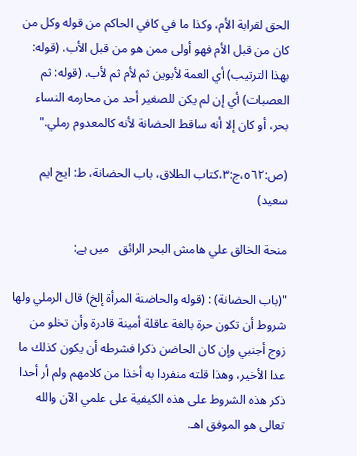الحق لقرابة الأم، وكذا ما في كافي الحاكم من قوله وكل من كان من قبل الأم فهو أولى ممن هو من قبل الأب. (قوله: بهذا الترتيب) أي العمة لأبوين ثم لأم ثم لأب. (قوله: ثم العصبات) أي إن لم يكن للصغير أحد من محارمه النساء بحر، أو كان إلا أنه ساقط الحضانة لأنه كالمعدوم رملي."

(ص:٥٦٢،ج:٣،کتاب الطلاق، باب الحضانة، ط: ايج ايم سعيد)

منحة الخالق علي هامش البحر الرائق   میں ہے:

"(باب الحضانة) : (قوله والحاضنة المرأة إلخ) قال الرملي ولها شروط أن تكون حرة بالغة عاقلة أمينة قادرة وأن تخلو من زوج أجنبي وإن كان الحاضن ذكرا فشرطه أن يكون كذلك ما عدا الأخير، وهذا قلته منفردا به أخذا من كلامهم ولم أر أحدا ذكر هذه الشروط على هذه الكيفية على علمي الآن والله تعالى هو الموفق اهـ.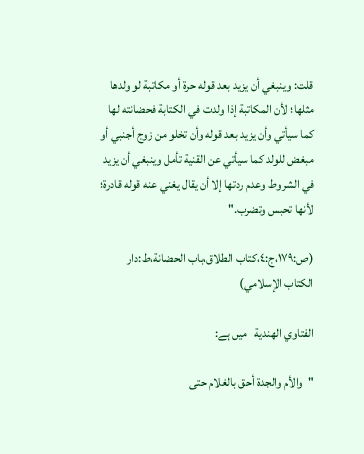قلت: وينبغي أن يزيد بعد قوله حرة أو مكاتبة لو ولدها مثلها؛ لأن المكاتبة إذا ولدت في الكتابة فحضانته لها كما سيأتي وأن يزيد بعد قوله وأن تخلو من زوج أجنبي أو مبغض للولد كما سيأتي عن القنية تأمل وينبغي أن يزيد في الشروط وعدم ردتها إلا أن يقال يغني عنه قوله قادرة؛ لأنها تحبس وتضرب."

(ص:١٧٩،ج:٤،کتاب الطلاق،باب الحضانة،ط:دار الکتاب الإسلامي)

الفتاوي الهندية   میں ہے:

"والأم والجدة أحق بالغلام حتى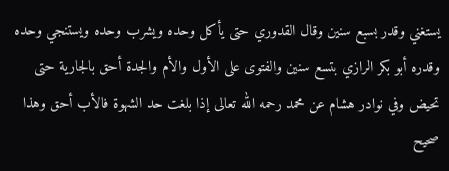يستغني وقدر بسبع سنين وقال القدوري حتى يأكل وحده ويشرب وحده ويستنجي وحده وقدره أبو بكر الرازي بتسع سنين والفتوى على الأول والأم والجدة أحق بالجارية حتى تحيض وفي نوادر هشام عن محمد رحمه الله تعالى إذا بلغت حد الشهوة فالأب أحق وهذا صحيح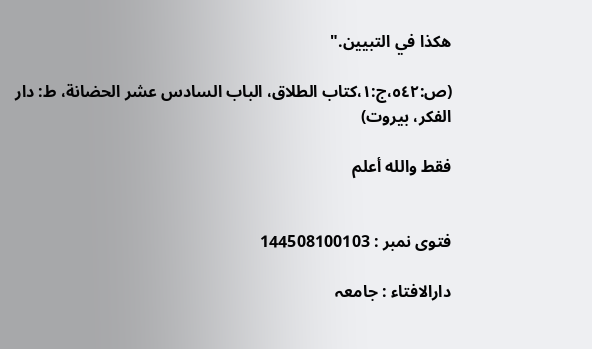هكذا في التبيين."

(ص:٥٤٢،ج:١،کتاب الطلاق، الباب السادس عشر الحضانة، ط: دار الفكر، بيروت)

فقط والله أعلم


فتوی نمبر : 144508100103

دارالافتاء : جامعہ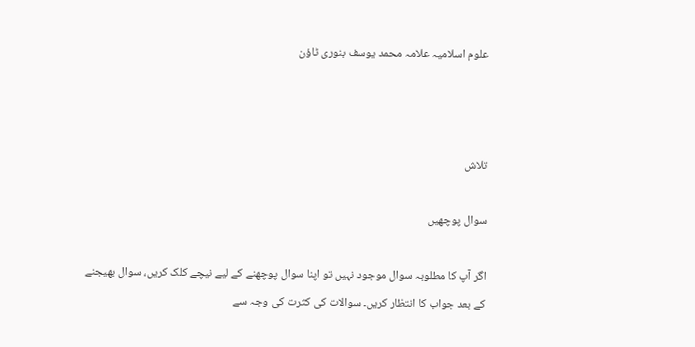علوم اسلامیہ علامہ محمد یوسف بنوری ٹاؤن



تلاش

سوال پوچھیں

اگر آپ کا مطلوبہ سوال موجود نہیں تو اپنا سوال پوچھنے کے لیے نیچے کلک کریں، سوال بھیجنے کے بعد جواب کا انتظار کریں۔ سوالات کی کثرت کی وجہ سے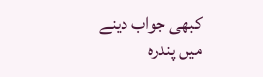کبھی جواب دینے میں پندرہ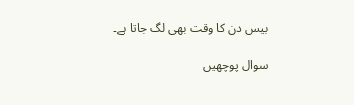بیس دن کا وقت بھی لگ جاتا ہے۔

سوال پوچھیں